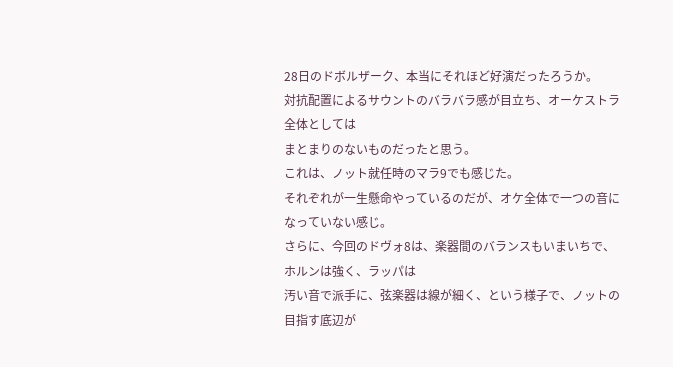28日のドボルザーク、本当にそれほど好演だったろうか。
対抗配置によるサウントのバラバラ感が目立ち、オーケストラ全体としては
まとまりのないものだったと思う。
これは、ノット就任時のマラ9でも感じた。
それぞれが一生懸命やっているのだが、オケ全体で一つの音になっていない感じ。
さらに、今回のドヴォ8は、楽器間のバランスもいまいちで、ホルンは強く、ラッパは
汚い音で派手に、弦楽器は線が細く、という様子で、ノットの目指す底辺が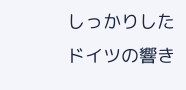しっかりした
ドイツの響き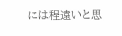には程遠いと思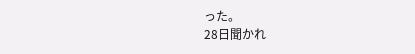った。
28日聞かれ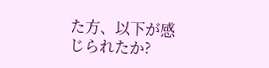た方、以下が感じられたか?